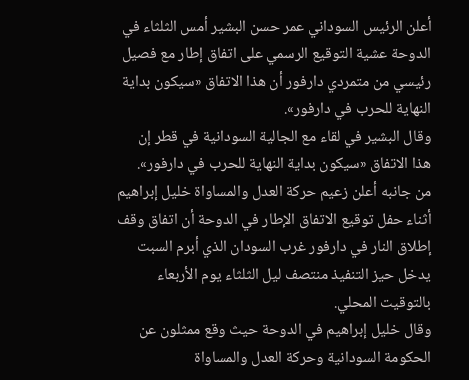أعلن الرئيس السوداني عمر حسن البشير أمس الثلثاء في الدوحة عشية التوقيع الرسمي على اتفاق إطار مع فصيل رئيسي من متمردي دارفور أن هذا الاتفاق «سيكون بداية النهاية للحرب في دارفور».
وقال البشير في لقاء مع الجالية السودانية في قطر إن هذا الاتفاق «سيكون بداية النهاية للحرب في دارفور».
من جانبه أعلن زعيم حركة العدل والمساواة خليل إبراهيم أثناء حفل توقيع الاتفاق الإطار في الدوحة أن اتفاق وقف إطلاق النار في دارفور غرب السودان الذي أبرم السبت يدخل حيز التنفيذ منتصف ليل الثلثاء يوم الأربعاء بالتوقيت المحلي.
وقال خليل إبراهيم في الدوحة حيث وقع ممثلون عن الحكومة السودانية وحركة العدل والمساواة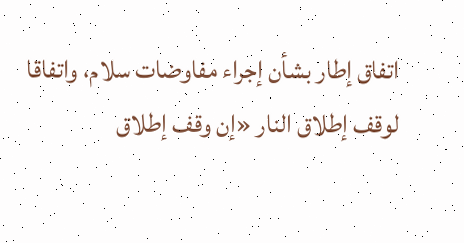اتفاق إطار بشأن إجراء مفاوضات سلام، واتفاقا لوقف إطلاق النار «إن وقف إطلاق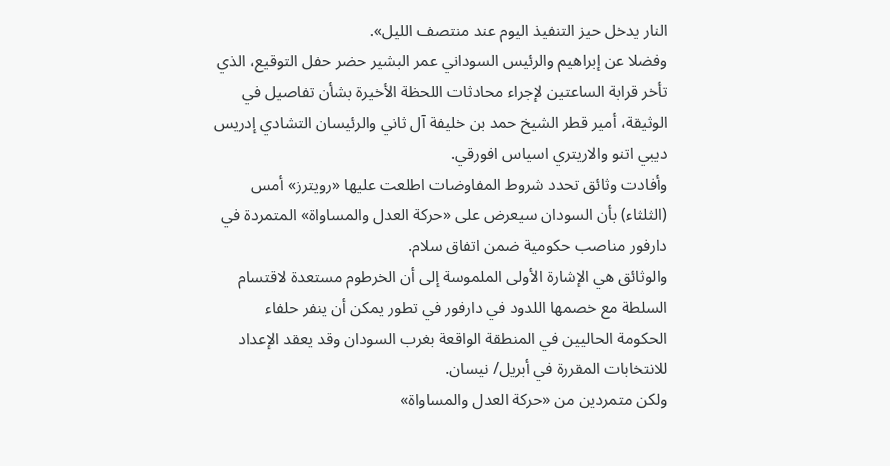النار يدخل حيز التنفيذ اليوم عند منتصف الليل».
وفضلا عن إبراهيم والرئيس السوداني عمر البشير حضر حفل التوقيع، الذي تأخر قرابة الساعتين لإجراء محادثات اللحظة الأخيرة بشأن تفاصيل في الوثيقة، أمير قطر الشيخ حمد بن خليفة آل ثاني والرئيسان التشادي إدريس ديبي اتنو والاريتري اسياس افورقي.
وأفادت وثائق تحدد شروط المفاوضات اطلعت عليها «رويترز» أمس (الثلثاء) بأن السودان سيعرض على «حركة العدل والمساواة» المتمردة في دارفور مناصب حكومية ضمن اتفاق سلام.
والوثائق هي الإشارة الأولى الملموسة إلى أن الخرطوم مستعدة لاقتسام السلطة مع خصمها اللدود في دارفور في تطور يمكن أن ينفر حلفاء الحكومة الحاليين في المنطقة الواقعة بغرب السودان وقد يعقد الإعداد للانتخابات المقررة في أبريل/ نيسان.
ولكن متمردين من «حركة العدل والمساواة»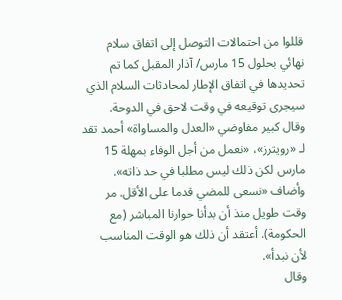قللوا من احتمالات التوصل إلى اتفاق سلام نهائي بحلول 15 مارس/ آذار المقبل كما تم تحديدها في اتفاق الإطار لمحادثات السلام الذي سيجرى توقيعه في وقت لاحق في الدوحة.
وقال كبير مفاوضي «العدل والمساواة» أحمد تقد لـ «رويترز»، «نعمل من أجل الوفاء بمهلة 15 مارس لكن ذلك ليس مطلبا في حد ذاته».
وأضاف «نسعى للمضي قدما على الأقل. مر وقت طويل منذ أن بدأنا حوارنا المباشر (مع الحكومة). أعتقد أن ذلك هو الوقت المناسب لأن نبدأ».
وقال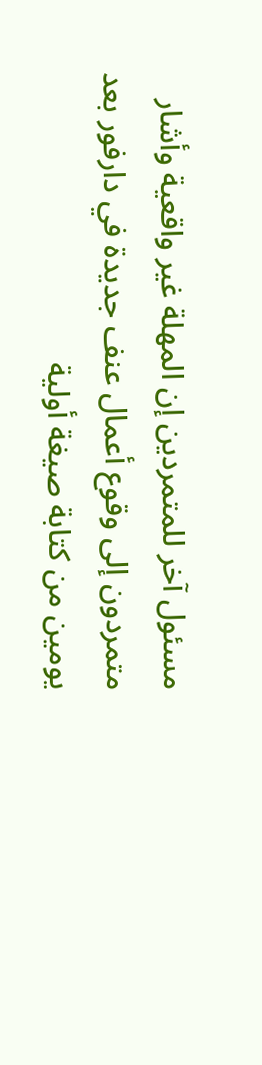مسئول آخر للمتمردين إن المهلة غير واقعية وأشار متمردون إلى وقوع أعمال عنف جديدة في دارفور بعد يومين من كتابة صيغة أولية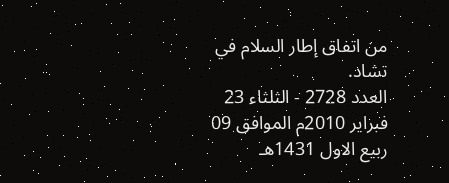من اتفاق إطار السلام في تشاد.
العدد 2728 - الثلثاء 23 فبراير 2010م الموافق 09 ربيع الاول 1431هـ